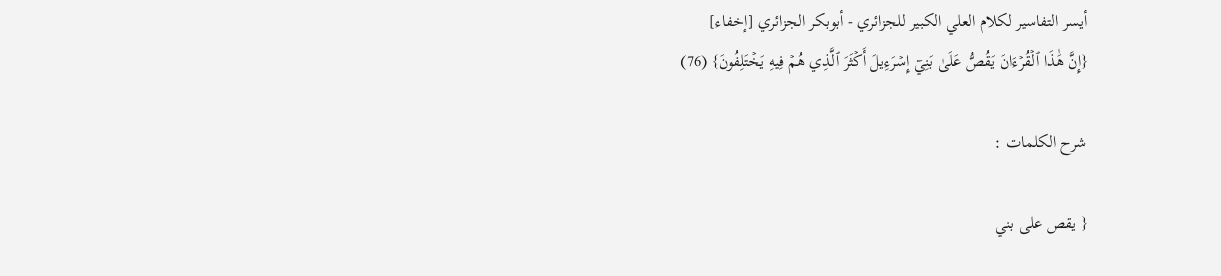أيسر التفاسير لكلام العلي الكبير للجزائري - أبوبكر الجزائري [إخفاء]
{إِنَّ هَٰذَا ٱلۡقُرۡءَانَ يَقُصُّ عَلَىٰ بَنِيٓ إِسۡرَءِيلَ أَكۡثَرَ ٱلَّذِي هُمۡ فِيهِ يَخۡتَلِفُونَ} (76)

شرح الكلمات :

{ يقص على بني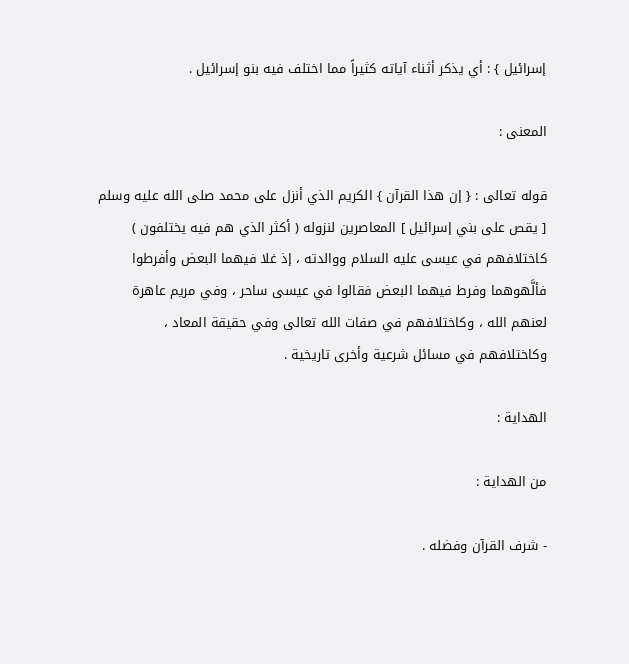إسرائيل } : أي يذكر أثناء آياته كثيراً مما اختلف فيه بنو إسرائيل .

المعنى :

قوله تعالى : { إن هذا القرآن } الكريم الذي أنزل على محمد صلى الله عليه وسلم [ يقص على بني إسرائيل ] المعاصرين لنزوله ( أكثر الذي هم فيه يختلفون ) كاختلافهم في عيسى عليه السلام ووالدته ، إذ غلا فيهما البعض وأفرطوا فألَّهوهما وفرط فيهما البعض فقالوا في عيسى ساحر ، وفي مريم عاهرة لعنهم الله ، وكاختلافهم في صفات الله تعالى وفي حقيقة المعاد ، وكاختلافهم في مسائل شرعية وأخرى تاريخية .

الهداية :

من الهداية :

- شرف القرآن وفضله .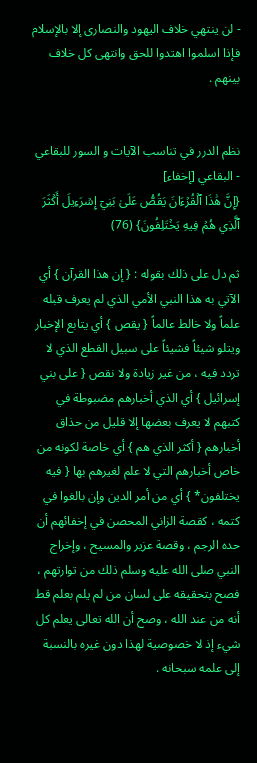- لن ينتهي خلاف اليهود والنصارى إلا بالإسلام فإذا اسلموا اهتدوا للحق وانتهى كل خلاف بينهم .


نظم الدرر في تناسب الآيات و السور للبقاعي - البقاعي [إخفاء]
{إِنَّ هَٰذَا ٱلۡقُرۡءَانَ يَقُصُّ عَلَىٰ بَنِيٓ إِسۡرَءِيلَ أَكۡثَرَ ٱلَّذِي هُمۡ فِيهِ يَخۡتَلِفُونَ} (76)

ثم دل على ذلك بقوله : { إن هذا القرآن } أي الآتي به هذا النبي الأمي الذي لم يعرف قبله علماً ولا خالط عالماً { يقص } أي يتابع الإخبار ويتلو شيئاً فشيئاً على سبيل القطع الذي لا تردد فيه ، من غير زيادة ولا نقص { على بني إسرائيل } أي الذي أخبارهم مضبوطة في كتبهم لا يعرف بعضها إلا قليل من حذاق أخبارهم { أكثر الذي هم } أي خاصة لكونه من خاص أخبارهم التي لا علم لغيرهم بها { فيه يختلفون* } أي من أمر الدين وإن بالغوا في كتمه ، كقصة الزاني المحصن في إخفائهم أن حده الرجم ، وقصة عزير والمسيح ، وإخراج النبي صلى الله عليه وسلم ذلك من توارتهم ، فصح بتحقيقه على لسان من لم يلم بعلم قط أنه من عند الله ، وصح أن الله تعالى يعلم كل شيء إذ لا خصوصية لهذا دون غيره بالنسبة إلى علمه سبحانه .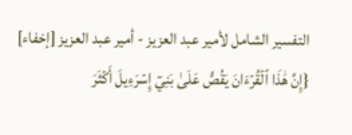التفسير الشامل لأمير عبد العزيز - أمير عبد العزيز [إخفاء]
{إِنَّ هَٰذَا ٱلۡقُرۡءَانَ يَقُصُّ عَلَىٰ بَنِيٓ إِسۡرَءِيلَ أَكۡثَرَ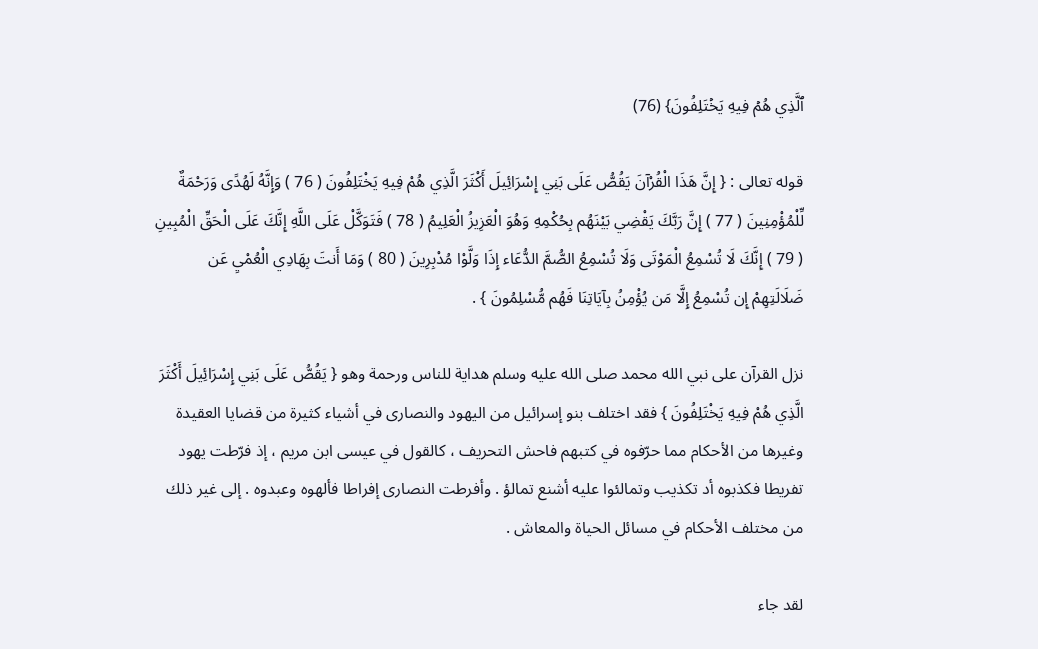ٱلَّذِي هُمۡ فِيهِ يَخۡتَلِفُونَ} (76)

قوله تعالى : { إِنَّ هَذَا الْقُرْآنَ يَقُصُّ عَلَى بَنِي إِسْرَائِيلَ أَكْثَرَ الَّذِي هُمْ فِيهِ يَخْتَلِفُونَ ( 76 ) وَإِنَّهُ لَهُدًى وَرَحْمَةٌ لِّلْمُؤْمِنِينَ ( 77 ) إِنَّ رَبَّكَ يَقْضِي بَيْنَهُم بِحُكْمِهِ وَهُوَ الْعَزِيزُ الْعَلِيمُ ( 78 ) فَتَوَكَّلْ عَلَى اللَّهِ إِنَّكَ عَلَى الْحَقِّ الْمُبِينِ ( 79 ) إِنَّكَ لَا تُسْمِعُ الْمَوْتَى وَلَا تُسْمِعُ الصُّمَّ الدُّعَاء إِذَا وَلَّوْا مُدْبِرِينَ ( 80 ) وَمَا أَنتَ بِهَادِي الْعُمْيِ عَن ضَلَالَتِهِمْ إِن تُسْمِعُ إِلَّا مَن يُؤْمِنُ بِآيَاتِنَا فَهُم مُّسْلِمُونَ } .

نزل القرآن على نبي الله محمد صلى الله عليه وسلم هداية للناس ورحمة وهو { يَقُصُّ عَلَى بَنِي إِسْرَائِيلَ أَكْثَرَ الَّذِي هُمْ فِيهِ يَخْتَلِفُونَ } فقد اختلف بنو إسرائيل من اليهود والنصارى في أشياء كثيرة من قضايا العقيدة وغيرها من الأحكام مما حرّفوه في كتبهم فاحش التحريف ، كالقول في عيسى ابن مريم ، إذ فرّطت يهود تفريطا فكذبوه أد تكذيب وتمالئوا عليه أشنع تمالؤ . وأفرطت النصارى إفراطا فألهوه وعبدوه . إلى غير ذلك من مختلف الأحكام في مسائل الحياة والمعاش .

لقد جاء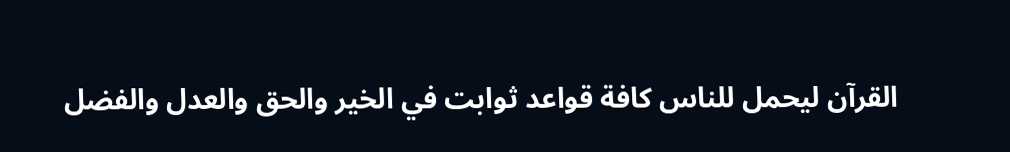القرآن ليحمل للناس كافة قواعد ثوابت في الخير والحق والعدل والفضل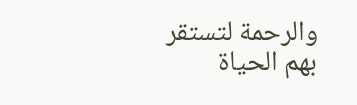والرحمة لتستقر بهم الحياة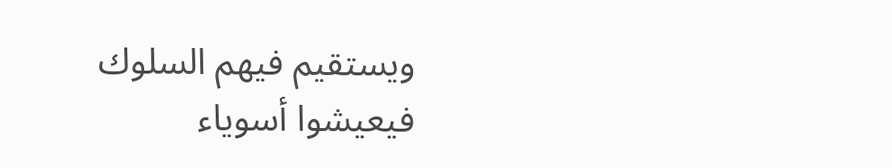ويستقيم فيهم السلوك فيعيشوا أسوياء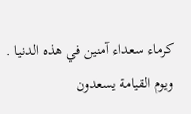كرماء سعداء آمنين في هذه الدنيا . ويوم القيامة يسعدون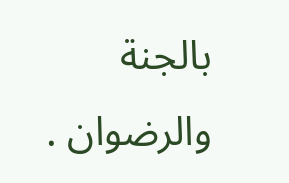بالجنة والرضوان .